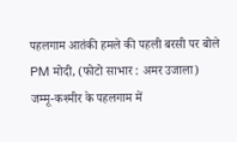पहलगाम आतंकी हमले की पहली बरसी पर बोले PM मोदी, (फोटो साभार : अमर उजाला)
जम्मू-कश्मीर के पहलगाम में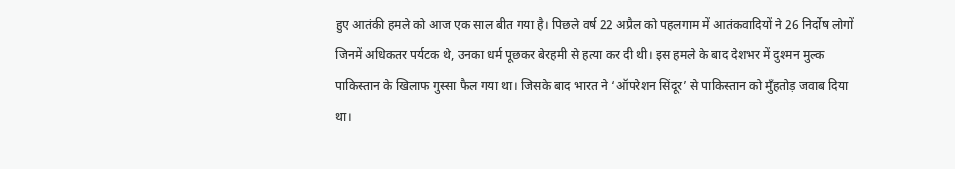हुए आतंकी हमले को आज एक साल बीत गया है। पिछले वर्ष 22 अप्रैल को पहलगाम में आतंकवादियों ने 26 निर्दोष लोगों जिनमें अधिकतर पर्यटक थे, उनका धर्म पूछकर बेरहमी से हत्या कर दी थी। इस हमले के बाद देशभर में दुश्मन मुल्क पाकिस्तान के खिलाफ गुस्सा फैल गया था। जिसके बाद भारत ने ‘ऑपरेशन सिंदूर’ से पाकिस्तान को मुँहतोड़ जवाब दिया था।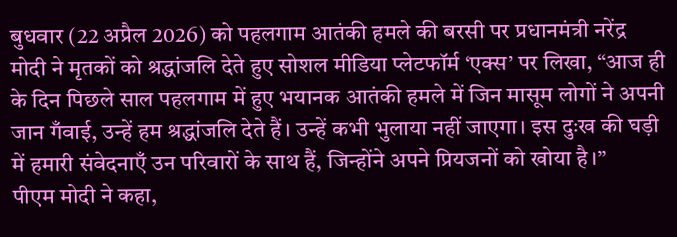बुधवार (22 अप्रैल 2026) को पहलगाम आतंकी हमले की बरसी पर प्रधानमंत्री नरेंद्र मोदी ने मृतकों को श्रद्धांजलि देते हुए सोशल मीडिया प्लेटफॉर्म ‘एक्स’ पर लिखा, “आज ही के दिन पिछले साल पहलगाम में हुए भयानक आतंकी हमले में जिन मासूम लोगों ने अपनी जान गँवाई, उन्हें हम श्रद्धांजलि देते हैं। उन्हें कभी भुलाया नहीं जाएगा। इस दुःख की घड़ी में हमारी संवेदनाएँ उन परिवारों के साथ हैं, जिन्होंने अपने प्रियजनों को खोया है।”
पीएम मोदी ने कहा,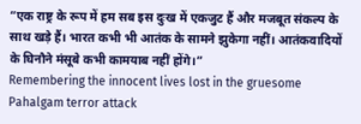“एक राष्ट्र के रूप में हम सब इस दुःख में एकजुट हैं और मजबूत संकल्प के साथ खड़े हैं। भारत कभी भी आतंक के सामने झुकेगा नहीं। आतंकवादियों के घिनौने मंसूबे कभी कामयाब नहीं होंगे।”
Remembering the innocent lives lost in the gruesome Pahalgam terror attack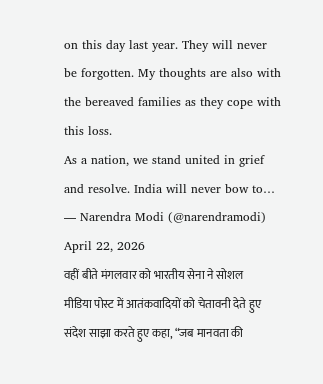on this day last year. They will never be forgotten. My thoughts are also with the bereaved families as they cope with this loss.
As a nation, we stand united in grief and resolve. India will never bow to…
— Narendra Modi (@narendramodi) April 22, 2026
वहीं बीते मंगलवार को भारतीय सेना ने सोशल मीडिया पोस्ट में आतंकवादियों को चेतावनी देते हुए संदेश साझा करते हुए कहा, “जब मानवता की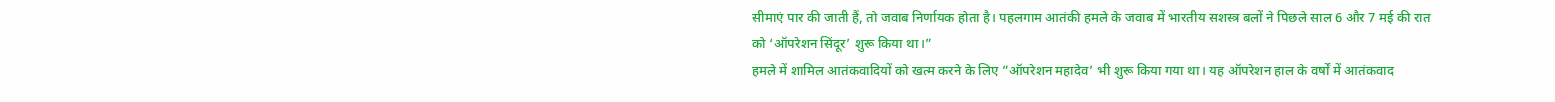सीमाएं पार की जाती हैं, तो जवाब निर्णायक होता है। पहलगाम आतंकी हमले के जवाब में भारतीय सशस्त्र बलों ने पिछले साल 6 और 7 मई की रात को ‘ऑपरेशन सिंदूर’ शुरू किया था।”
हमले में शामिल आतंकवादियों को खत्म करने के लिए ”ऑपरेशन महादेव’ भी शुरू किया गया था। यह ऑपरेशन हाल के वर्षों में आतंकवाद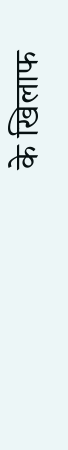के खिलाफ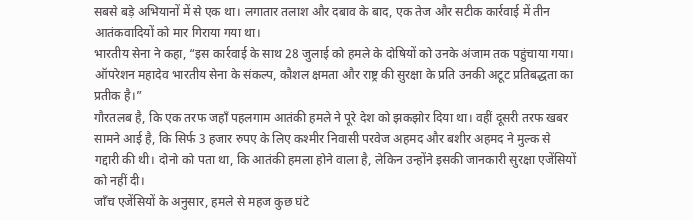सबसे बड़े अभियानों में से एक था। लगातार तलाश और दबाव के बाद, एक तेज और सटीक कार्रवाई में तीन आतंकवादियों को मार गिराया गया था।
भारतीय सेना ने कहा, “इस कार्रवाई के साथ 28 जुलाई को हमले के दोषियों को उनके अंजाम तक पहुंचाया गया। ऑपरेशन महादेव भारतीय सेना के संकल्प, कौशल क्षमता और राष्ट्र की सुरक्षा के प्रति उनकी अटूट प्रतिबद्धता का प्रतीक है।”
गौरतलब है, कि एक तरफ जहाँ पहलगाम आतंकी हमले ने पूरे देश को झकझोर दिया था। वहीं दूसरी तरफ खबर सामने आई है, कि सिर्फ 3 हजार रुपए के लिए कश्मीर निवासी परवेज अहमद और बशीर अहमद ने मुल्क से गद्दारी की थी। दोनो को पता था, कि आतंकी हमला होने वाला है, लेकिन उन्होंने इसकी जानकारी सुरक्षा एजेंसियों को नहीं दी।
जाँच एजेंसियों के अनुसार, हमले से महज कुछ घंटे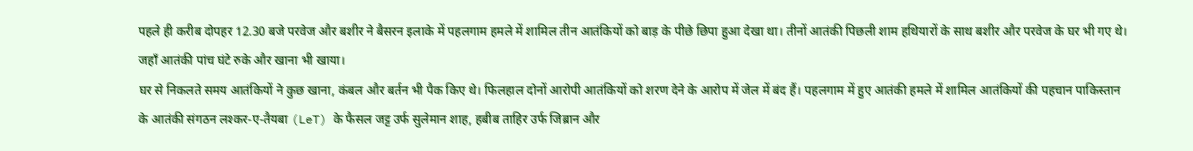पहले ही करीब दोपहर 12.30 बजे परवेज और बशीर ने बैसरन इलाके में पहलगाम हमले में शामिल तीन आतंकियों को बाड़ के पीछे छिपा हुआ देखा था। तीनों आतंकी पिछली शाम हथियारों के साथ बशीर और परवेज के घर भी गए थे। जहाँ आतंकी पांच घंटे रुके और खाना भी खाया।
घर से निकलते समय आतंकियों ने कुछ खाना, कंबल और बर्तन भी पैक किए थे। फिलहाल दोनों आरोपी आतंकियों को शरण देने के आरोप में जेल में बंद हैं। पहलगाम में हुए आतंकी हमले में शामिल आतंकियों की पहचान पाकिस्तान के आतंकी संगठन लश्कर-ए-तैयबा (LeT) के फैसल जट्ट उर्फ सुलेमान शाह, हबीब ताहिर उर्फ जिब्रान और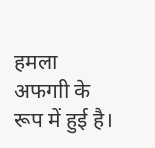हमला अफगाी के रूप में हुई है।